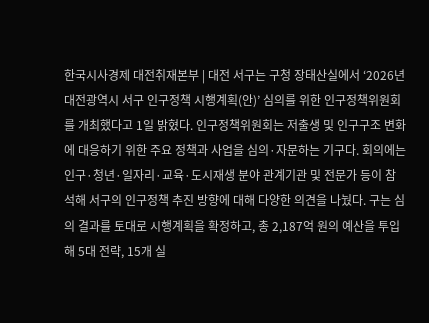한국시사경제 대전취재본부 | 대전 서구는 구청 장태산실에서 ‘2026년 대전광역시 서구 인구정책 시행계획(안)’ 심의를 위한 인구정책위원회를 개최했다고 1일 밝혔다. 인구정책위원회는 저출생 및 인구구조 변화에 대응하기 위한 주요 정책과 사업을 심의·자문하는 기구다. 회의에는 인구·청년·일자리·교육·도시재생 분야 관계기관 및 전문가 등이 참석해 서구의 인구정책 추진 방향에 대해 다양한 의견을 나눴다. 구는 심의 결과를 토대로 시행계획을 확정하고, 총 2,187억 원의 예산을 투입해 5대 전략, 15개 실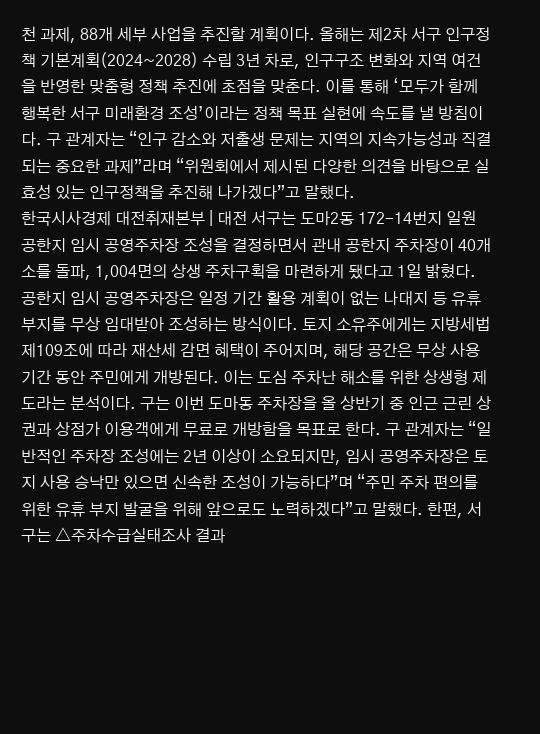천 과제, 88개 세부 사업을 추진할 계획이다. 올해는 제2차 서구 인구정책 기본계획(2024~2028) 수립 3년 차로, 인구구조 변화와 지역 여건을 반영한 맞춤형 정책 추진에 초점을 맞춘다. 이를 통해 ‘모두가 함께 행복한 서구 미래환경 조성’이라는 정책 목표 실현에 속도를 낼 방침이다. 구 관계자는 “인구 감소와 저출생 문제는 지역의 지속가능성과 직결되는 중요한 과제”라며 “위원회에서 제시된 다양한 의견을 바탕으로 실효성 있는 인구정책을 추진해 나가겠다”고 말했다.
한국시사경제 대전취재본부 | 대전 서구는 도마2동 172-14번지 일원 공한지 임시 공영주차장 조성을 결정하면서 관내 공한지 주차장이 40개소를 돌파, 1,004면의 상생 주차구획을 마련하게 됐다고 1일 밝혔다. 공한지 임시 공영주차장은 일정 기간 활용 계획이 없는 나대지 등 유휴 부지를 무상 임대받아 조성하는 방식이다. 토지 소유주에게는 지방세법 제109조에 따라 재산세 감면 혜택이 주어지며, 해당 공간은 무상 사용 기간 동안 주민에게 개방된다. 이는 도심 주차난 해소를 위한 상생형 제도라는 분석이다. 구는 이번 도마동 주차장을 올 상반기 중 인근 근린 상권과 상점가 이용객에게 무료로 개방함을 목표로 한다. 구 관계자는 “일반적인 주차장 조성에는 2년 이상이 소요되지만, 임시 공영주차장은 토지 사용 승낙만 있으면 신속한 조성이 가능하다”며 “주민 주차 편의를 위한 유휴 부지 발굴을 위해 앞으로도 노력하겠다”고 말했다. 한편, 서구는 △주차수급실태조사 결과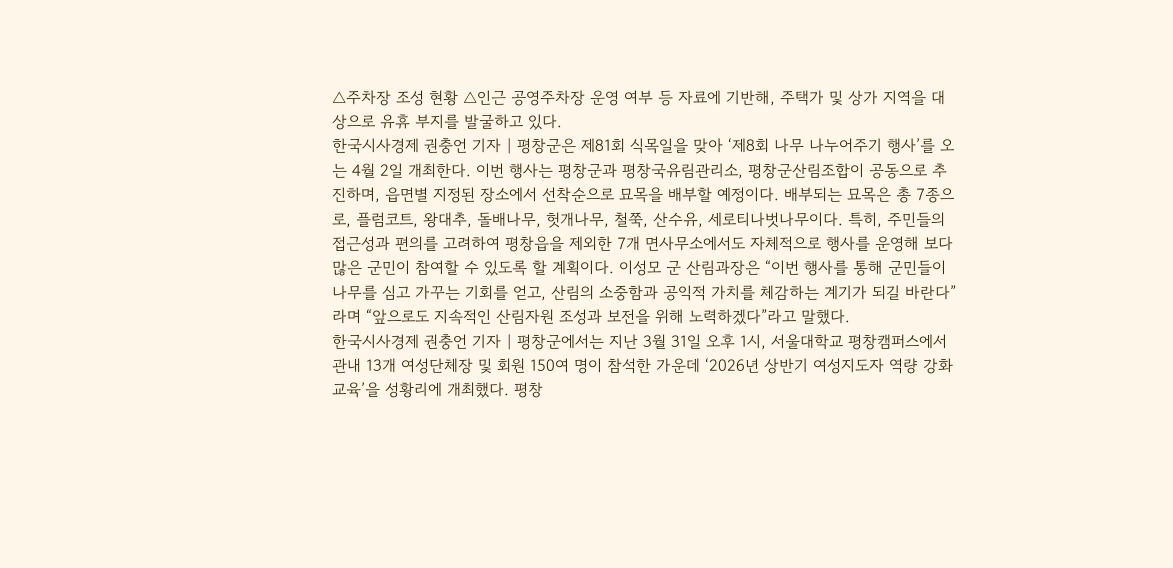△주차장 조성 현황 △인근 공영주차장 운영 여부 등 자료에 기반해, 주택가 및 상가 지역을 대상으로 유휴 부지를 발굴하고 있다.
한국시사경제 권충언 기자 | 평창군은 제81회 식목일을 맞아 ‘제8회 나무 나누어주기 행사’를 오는 4월 2일 개최한다. 이번 행사는 평창군과 평창국유림관리소, 평창군산림조합이 공동으로 추진하며, 읍면별 지정된 장소에서 선착순으로 묘목을 배부할 예정이다. 배부되는 묘목은 총 7종으로, 플럼코트, 왕대추, 돌배나무, 헛개나무, 철쭉, 산수유, 세로티나벗나무이다. 특히, 주민들의 접근성과 편의를 고려하여 평창읍을 제외한 7개 면사무소에서도 자체적으로 행사를 운영해 보다 많은 군민이 참여할 수 있도록 할 계획이다. 이성모 군 산림과장은 “이번 행사를 통해 군민들이 나무를 심고 가꾸는 기회를 얻고, 산림의 소중함과 공익적 가치를 체감하는 계기가 되길 바란다”라며 “앞으로도 지속적인 산림자원 조성과 보전을 위해 노력하겠다”라고 말했다.
한국시사경제 권충언 기자 | 평창군에서는 지난 3월 31일 오후 1시, 서울대학교 평창캠퍼스에서 관내 13개 여성단체장 및 회원 150여 명이 참석한 가운데 ‘2026년 상반기 여성지도자 역량 강화 교육’을 성황리에 개최했다. 평창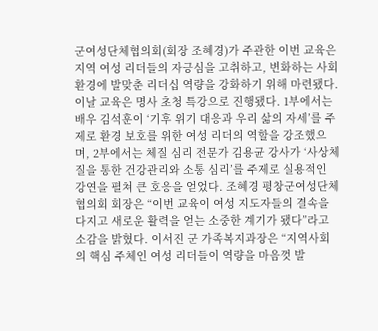군여성단체협의회(회장 조혜경)가 주관한 이번 교육은 지역 여성 리더들의 자긍심을 고취하고, 변화하는 사회 환경에 발맞춘 리더십 역량을 강화하기 위해 마련됐다. 이날 교육은 명사 초청 특강으로 진행됐다. 1부에서는 배우 김석훈이 ‘기후 위기 대응과 우리 삶의 자세’를 주제로 환경 보호를 위한 여성 리더의 역할을 강조했으며, 2부에서는 체질 심리 전문가 김용균 강사가 ‘사상체질을 통한 건강관리와 소통 심리’를 주제로 실용적인 강연을 펼쳐 큰 호응을 얻었다. 조혜경 평창군여성단체협의회 회장은 “이번 교육이 여성 지도자들의 결속을 다지고 새로운 활력을 얻는 소중한 계기가 됐다”라고 소감을 밝혔다. 이서진 군 가족복지과장은 “지역사회의 핵심 주체인 여성 리더들이 역량을 마음껏 발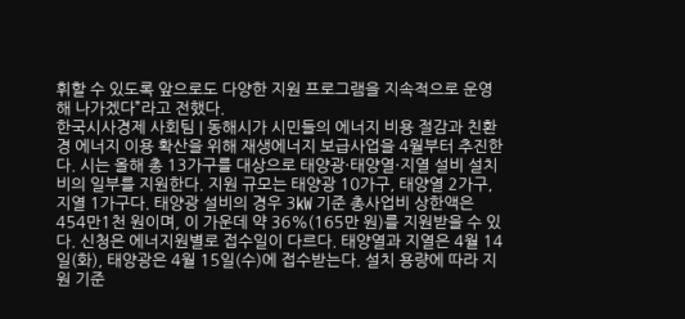휘할 수 있도록 앞으로도 다양한 지원 프로그램을 지속적으로 운영해 나가겠다”라고 전했다.
한국시사경제 사회팀 | 동해시가 시민들의 에너지 비용 절감과 친환경 에너지 이용 확산을 위해 재생에너지 보급사업을 4월부터 추진한다. 시는 올해 총 13가구를 대상으로 태양광·태양열·지열 설비 설치비의 일부를 지원한다. 지원 규모는 태양광 10가구, 태양열 2가구, 지열 1가구다. 태양광 설비의 경우 3㎾ 기준 총사업비 상한액은 454만1천 원이며, 이 가운데 약 36%(165만 원)를 지원받을 수 있다. 신청은 에너지원별로 접수일이 다르다. 태양열과 지열은 4월 14일(화), 태양광은 4월 15일(수)에 접수받는다. 설치 용량에 따라 지원 기준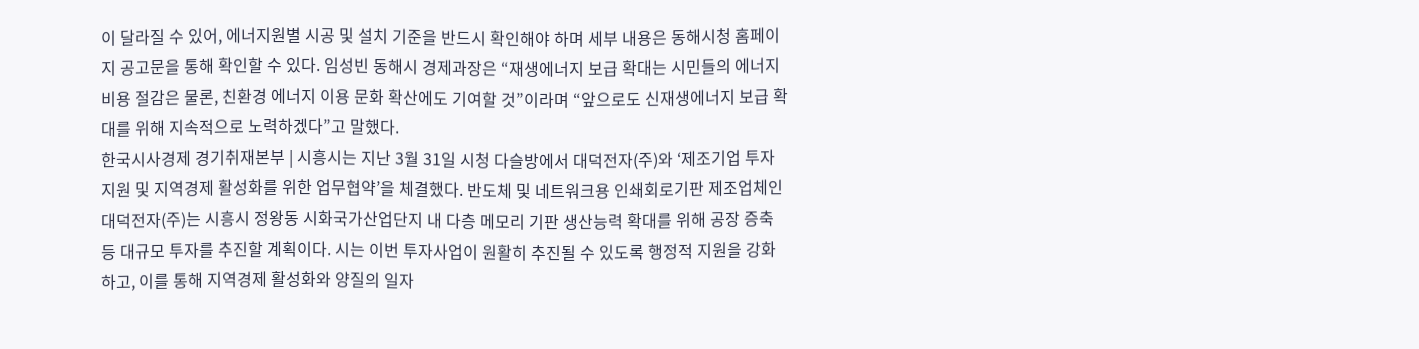이 달라질 수 있어, 에너지원별 시공 및 설치 기준을 반드시 확인해야 하며 세부 내용은 동해시청 홈페이지 공고문을 통해 확인할 수 있다. 임성빈 동해시 경제과장은 “재생에너지 보급 확대는 시민들의 에너지 비용 절감은 물론, 친환경 에너지 이용 문화 확산에도 기여할 것”이라며 “앞으로도 신재생에너지 보급 확대를 위해 지속적으로 노력하겠다”고 말했다.
한국시사경제 경기취재본부 | 시흥시는 지난 3월 31일 시청 다슬방에서 대덕전자(주)와 ‘제조기업 투자지원 및 지역경제 활성화를 위한 업무협약’을 체결했다. 반도체 및 네트워크용 인쇄회로기판 제조업체인 대덕전자(주)는 시흥시 정왕동 시화국가산업단지 내 다층 메모리 기판 생산능력 확대를 위해 공장 증축 등 대규모 투자를 추진할 계획이다. 시는 이번 투자사업이 원활히 추진될 수 있도록 행정적 지원을 강화하고, 이를 통해 지역경제 활성화와 양질의 일자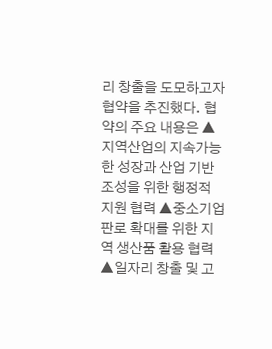리 창출을 도모하고자 협약을 추진했다. 협약의 주요 내용은 ▲지역산업의 지속가능한 성장과 산업 기반 조성을 위한 행정적 지원 협력 ▲중소기업 판로 확대를 위한 지역 생산품 활용 협력 ▲일자리 창출 및 고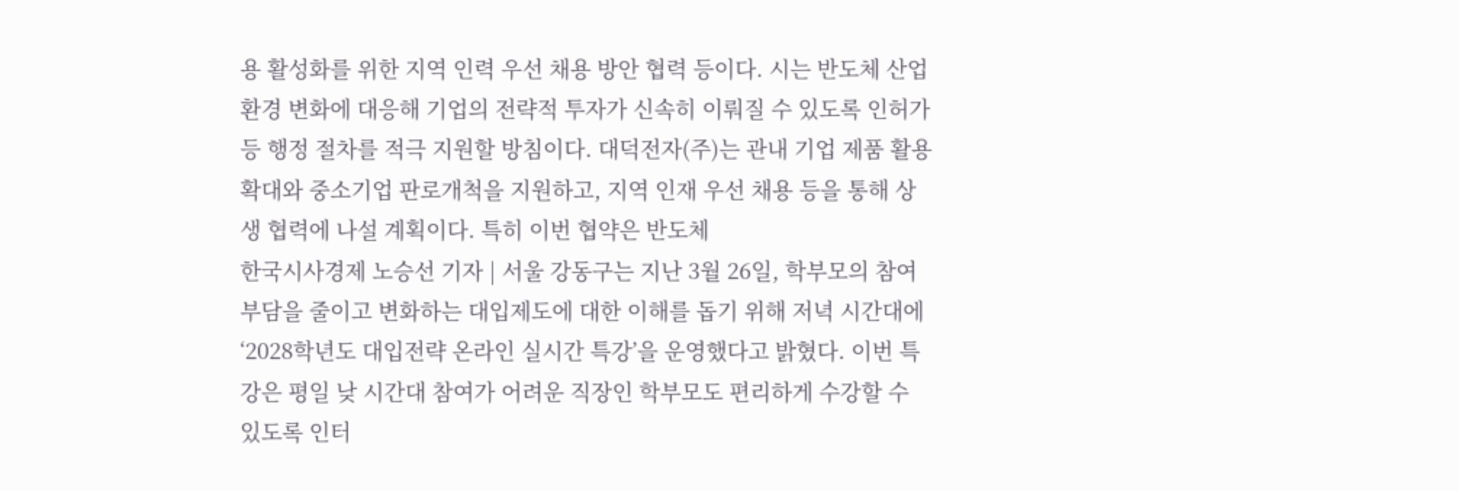용 활성화를 위한 지역 인력 우선 채용 방안 협력 등이다. 시는 반도체 산업 환경 변화에 대응해 기업의 전략적 투자가 신속히 이뤄질 수 있도록 인허가 등 행정 절차를 적극 지원할 방침이다. 대덕전자(주)는 관내 기업 제품 활용 확대와 중소기업 판로개척을 지원하고, 지역 인재 우선 채용 등을 통해 상생 협력에 나설 계획이다. 특히 이번 협약은 반도체
한국시사경제 노승선 기자 | 서울 강동구는 지난 3월 26일, 학부모의 참여 부담을 줄이고 변화하는 대입제도에 대한 이해를 돕기 위해 저녁 시간대에 ‘2028학년도 대입전략 온라인 실시간 특강’을 운영했다고 밝혔다. 이번 특강은 평일 낮 시간대 참여가 어려운 직장인 학부모도 편리하게 수강할 수 있도록 인터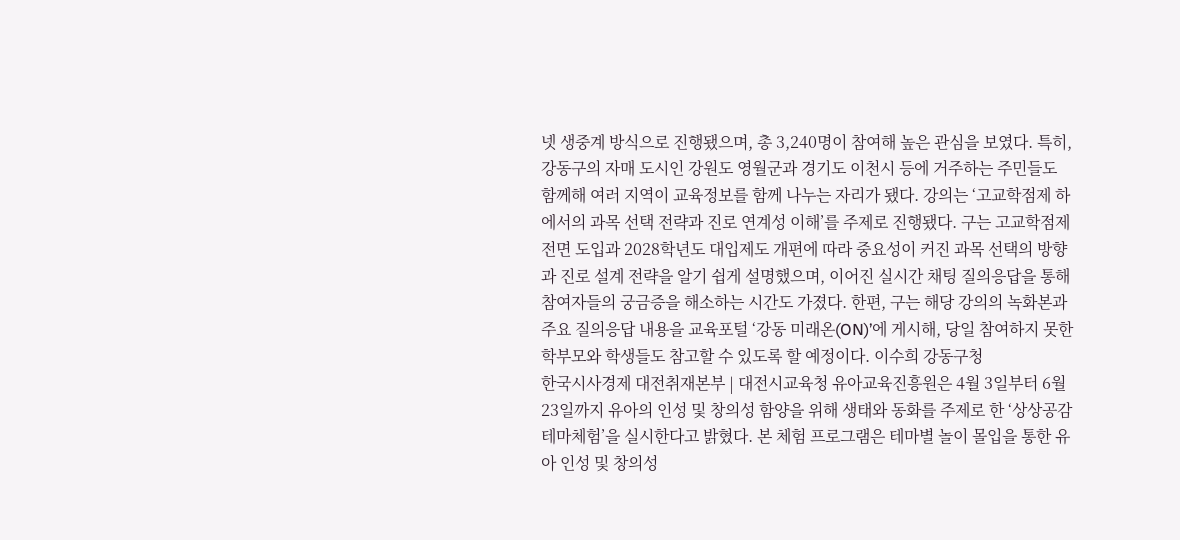넷 생중계 방식으로 진행됐으며, 총 3,240명이 참여해 높은 관심을 보였다. 특히, 강동구의 자매 도시인 강원도 영월군과 경기도 이천시 등에 거주하는 주민들도 함께해 여러 지역이 교육정보를 함께 나누는 자리가 됐다. 강의는 ‘고교학점제 하에서의 과목 선택 전략과 진로 연계성 이해’를 주제로 진행됐다. 구는 고교학점제 전면 도입과 2028학년도 대입제도 개편에 따라 중요성이 커진 과목 선택의 방향과 진로 설계 전략을 알기 쉽게 설명했으며, 이어진 실시간 채팅 질의응답을 통해 참여자들의 궁금증을 해소하는 시간도 가졌다. 한편, 구는 해당 강의의 녹화본과 주요 질의응답 내용을 교육포털 ‘강동 미래온(ON)’에 게시해, 당일 참여하지 못한 학부모와 학생들도 참고할 수 있도록 할 예정이다. 이수희 강동구청
한국시사경제 대전취재본부 | 대전시교육청 유아교육진흥원은 4월 3일부터 6월 23일까지 유아의 인성 및 창의성 함양을 위해 생태와 동화를 주제로 한 ‘상상공감 테마체험’을 실시한다고 밝혔다. 본 체험 프로그램은 테마별 놀이 몰입을 통한 유아 인성 및 창의성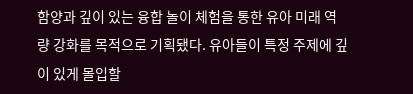함양과 깊이 있는 융합 놀이 체험을 통한 유아 미래 역량 강화를 목적으로 기획됐다. 유아들이 특정 주제에 깊이 있게 몰입할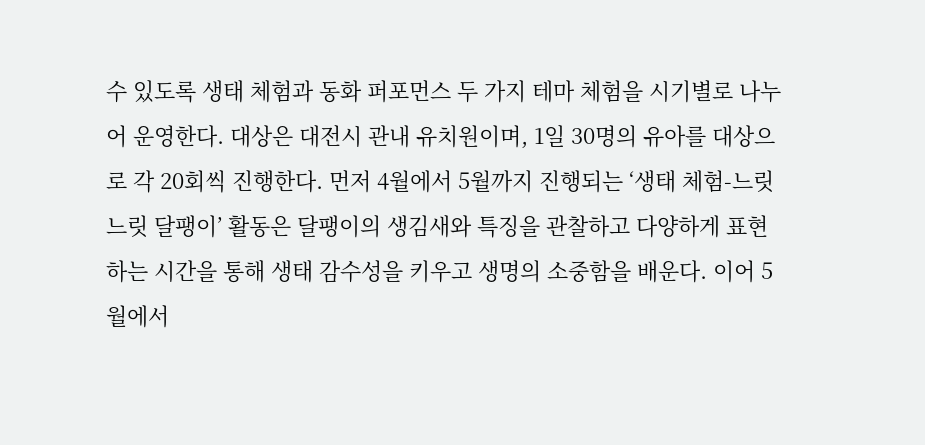수 있도록 생태 체험과 동화 퍼포먼스 두 가지 테마 체험을 시기별로 나누어 운영한다. 대상은 대전시 관내 유치원이며, 1일 30명의 유아를 대상으로 각 20회씩 진행한다. 먼저 4월에서 5월까지 진행되는 ‘생태 체험-느릿느릿 달팽이’ 활동은 달팽이의 생김새와 특징을 관찰하고 다양하게 표현하는 시간을 통해 생태 감수성을 키우고 생명의 소중함을 배운다. 이어 5월에서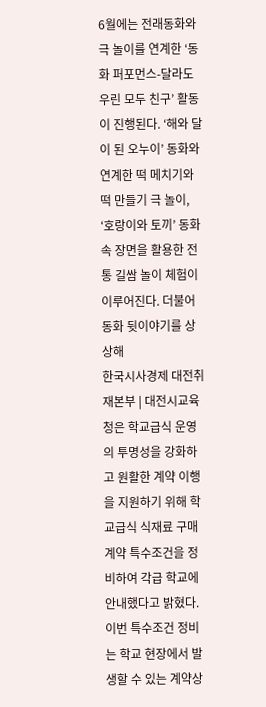6월에는 전래동화와 극 놀이를 연계한 ‘동화 퍼포먼스-달라도 우린 모두 친구’ 활동이 진행된다. ‘해와 달이 된 오누이’ 동화와 연계한 떡 메치기와 떡 만들기 극 놀이, ‘호랑이와 토끼’ 동화 속 장면을 활용한 전통 길쌈 놀이 체험이 이루어진다. 더불어 동화 뒷이야기를 상상해
한국시사경제 대전취재본부 | 대전시교육청은 학교급식 운영의 투명성을 강화하고 원활한 계약 이행을 지원하기 위해 학교급식 식재료 구매계약 특수조건을 정비하여 각급 학교에 안내했다고 밝혔다. 이번 특수조건 정비는 학교 현장에서 발생할 수 있는 계약상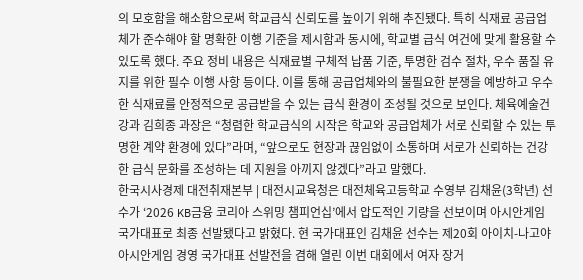의 모호함을 해소함으로써 학교급식 신뢰도를 높이기 위해 추진됐다. 특히 식재료 공급업체가 준수해야 할 명확한 이행 기준을 제시함과 동시에, 학교별 급식 여건에 맞게 활용할 수 있도록 했다. 주요 정비 내용은 식재료별 구체적 납품 기준, 투명한 검수 절차, 우수 품질 유지를 위한 필수 이행 사항 등이다. 이를 통해 공급업체와의 불필요한 분쟁을 예방하고 우수한 식재료를 안정적으로 공급받을 수 있는 급식 환경이 조성될 것으로 보인다. 체육예술건강과 김희종 과장은 “청렴한 학교급식의 시작은 학교와 공급업체가 서로 신뢰할 수 있는 투명한 계약 환경에 있다”라며, “앞으로도 현장과 끊임없이 소통하며 서로가 신뢰하는 건강한 급식 문화를 조성하는 데 지원을 아끼지 않겠다”라고 말했다.
한국시사경제 대전취재본부 | 대전시교육청은 대전체육고등학교 수영부 김채윤(3학년) 선수가 ‘2026 KB금융 코리아 스위밍 챔피언십’에서 압도적인 기량을 선보이며 아시안게임 국가대표로 최종 선발됐다고 밝혔다. 현 국가대표인 김채윤 선수는 제20회 아이치-나고야 아시안게임 경영 국가대표 선발전을 겸해 열린 이번 대회에서 여자 장거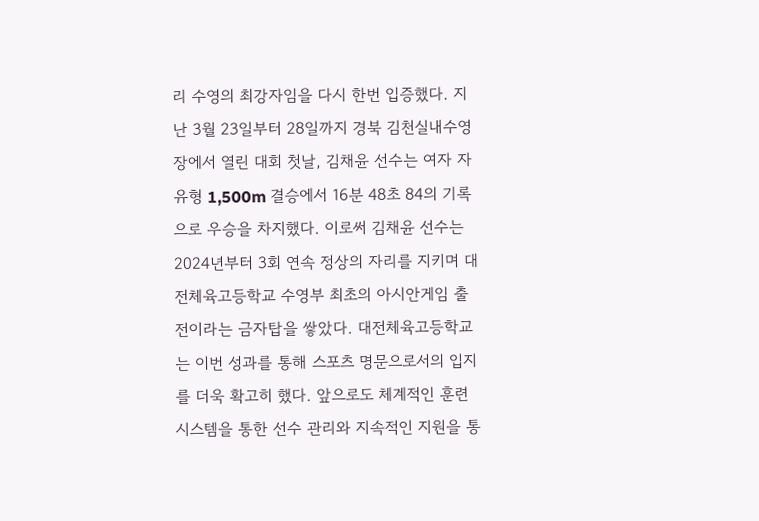리 수영의 최강자임을 다시 한번 입증했다. 지난 3월 23일부터 28일까지 경북 김천실내수영장에서 열린 대회 첫날, 김채윤 선수는 여자 자유형 1,500m 결승에서 16분 48초 84의 기록으로 우승을 차지했다. 이로써 김채윤 선수는 2024년부터 3회 연속 정상의 자리를 지키며 대전체육고등학교 수영부 최초의 아시안게임 출전이라는 금자탑을 쌓았다. 대전체육고등학교는 이번 성과를 통해 스포츠 명문으로서의 입지를 더욱 확고히 했다. 앞으로도 체계적인 훈련 시스템을 통한 선수 관리와 지속적인 지원을 통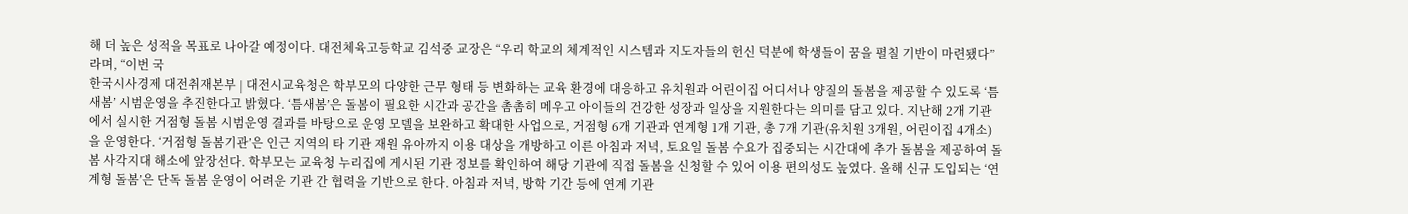해 더 높은 성적을 목표로 나아갈 예정이다. 대전체육고등학교 김석중 교장은 “우리 학교의 체계적인 시스템과 지도자들의 헌신 덕분에 학생들이 꿈을 펼칠 기반이 마련됐다”라며, “이번 국
한국시사경제 대전취재본부 | 대전시교육청은 학부모의 다양한 근무 형태 등 변화하는 교육 환경에 대응하고 유치원과 어린이집 어디서나 양질의 돌봄을 제공할 수 있도록 ‘틈새봄’ 시범운영을 추진한다고 밝혔다. ‘틈새봄’은 돌봄이 필요한 시간과 공간을 촘촘히 메우고 아이들의 건강한 성장과 일상을 지원한다는 의미를 담고 있다. 지난해 2개 기관에서 실시한 거점형 돌봄 시범운영 결과를 바탕으로 운영 모델을 보완하고 확대한 사업으로, 거점형 6개 기관과 연계형 1개 기관, 총 7개 기관(유치원 3개원, 어린이집 4개소)을 운영한다. ‘거점형 돌봄기관’은 인근 지역의 타 기관 재원 유아까지 이용 대상을 개방하고 이른 아침과 저녁, 토요일 돌봄 수요가 집중되는 시간대에 추가 돌봄을 제공하여 돌봄 사각지대 해소에 앞장선다. 학부모는 교육청 누리집에 게시된 기관 정보를 확인하여 해당 기관에 직접 돌봄을 신청할 수 있어 이용 편의성도 높였다. 올해 신규 도입되는 ‘연계형 돌봄’은 단독 돌봄 운영이 어려운 기관 간 협력을 기반으로 한다. 아침과 저녁, 방학 기간 등에 연계 기관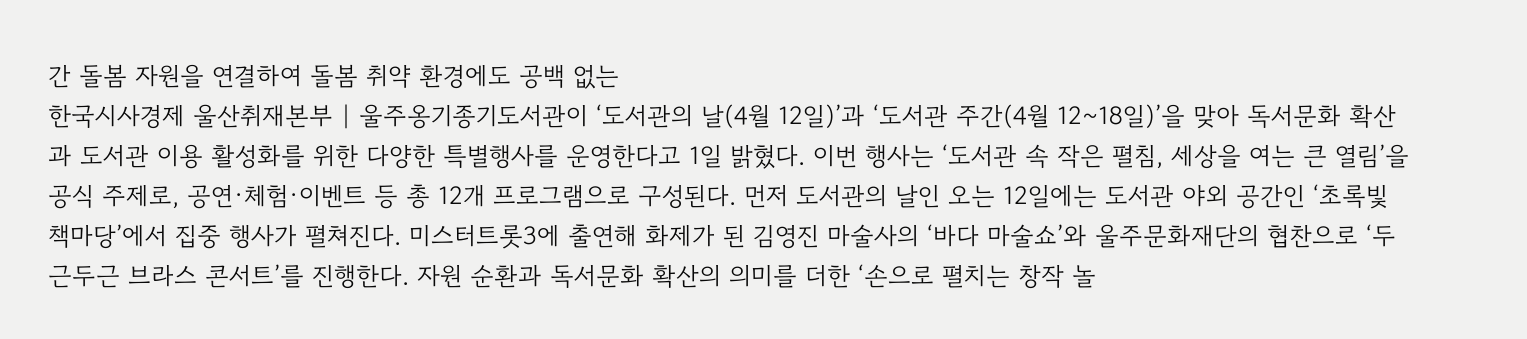간 돌봄 자원을 연결하여 돌봄 취약 환경에도 공백 없는
한국시사경제 울산취재본부 | 울주옹기종기도서관이 ‘도서관의 날(4월 12일)’과 ‘도서관 주간(4월 12~18일)’을 맞아 독서문화 확산과 도서관 이용 활성화를 위한 다양한 특별행사를 운영한다고 1일 밝혔다. 이번 행사는 ‘도서관 속 작은 펼침, 세상을 여는 큰 열림’을 공식 주제로, 공연·체험·이벤트 등 총 12개 프로그램으로 구성된다. 먼저 도서관의 날인 오는 12일에는 도서관 야외 공간인 ‘초록빛 책마당’에서 집중 행사가 펼쳐진다. 미스터트롯3에 출연해 화제가 된 김영진 마술사의 ‘바다 마술쇼’와 울주문화재단의 협찬으로 ‘두근두근 브라스 콘서트’를 진행한다. 자원 순환과 독서문화 확산의 의미를 더한 ‘손으로 펼치는 창작 놀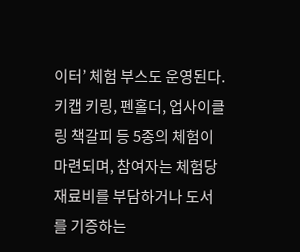이터’ 체험 부스도 운영된다. 키캡 키링, 펜홀더, 업사이클링 책갈피 등 5종의 체험이 마련되며, 참여자는 체험당 재료비를 부담하거나 도서를 기증하는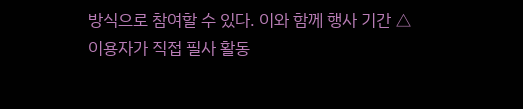방식으로 참여할 수 있다. 이와 함께 행사 기간 △이용자가 직접 필사 활동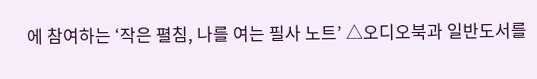에 참여하는 ‘작은 펼침, 나를 여는 필사 노트’ △오디오북과 일반도서를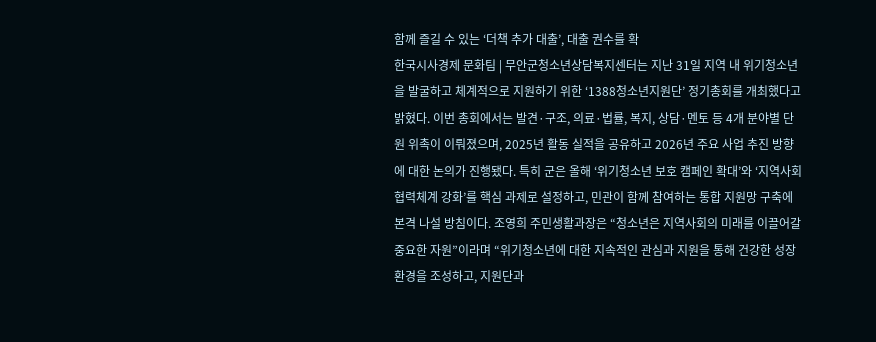함께 즐길 수 있는 ‘더책 추가 대출’, 대출 권수를 확
한국시사경제 문화팀 | 무안군청소년상담복지센터는 지난 31일 지역 내 위기청소년을 발굴하고 체계적으로 지원하기 위한 ‘1388청소년지원단’ 정기총회를 개최했다고 밝혔다. 이번 총회에서는 발견·구조, 의료·법률, 복지, 상담·멘토 등 4개 분야별 단원 위촉이 이뤄졌으며, 2025년 활동 실적을 공유하고 2026년 주요 사업 추진 방향에 대한 논의가 진행됐다. 특히 군은 올해 ‘위기청소년 보호 캠페인 확대’와 ‘지역사회 협력체계 강화’를 핵심 과제로 설정하고, 민관이 함께 참여하는 통합 지원망 구축에 본격 나설 방침이다. 조영희 주민생활과장은 “청소년은 지역사회의 미래를 이끌어갈 중요한 자원”이라며 “위기청소년에 대한 지속적인 관심과 지원을 통해 건강한 성장 환경을 조성하고, 지원단과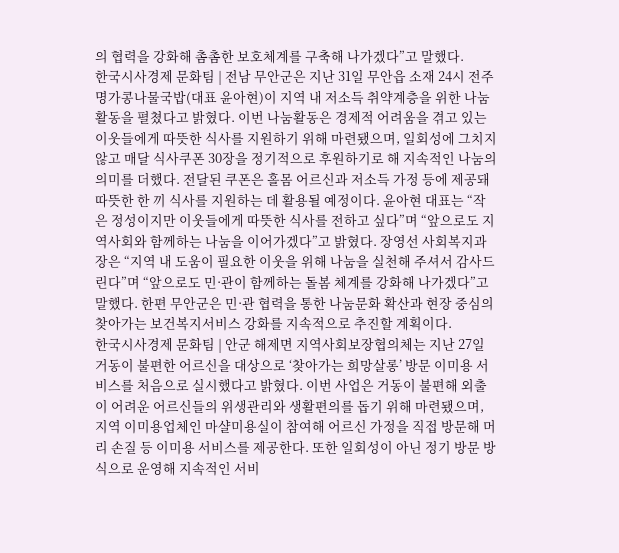의 협력을 강화해 촘촘한 보호체계를 구축해 나가겠다”고 말했다.
한국시사경제 문화팀 | 전남 무안군은 지난 31일 무안읍 소재 24시 전주명가콩나물국밥(대표 윤아현)이 지역 내 저소득 취약계층을 위한 나눔활동을 펼쳤다고 밝혔다. 이번 나눔활동은 경제적 어려움을 겪고 있는 이웃들에게 따뜻한 식사를 지원하기 위해 마련됐으며, 일회성에 그치지 않고 매달 식사쿠폰 30장을 정기적으로 후원하기로 해 지속적인 나눔의 의미를 더했다. 전달된 쿠폰은 홀몸 어르신과 저소득 가정 등에 제공돼 따뜻한 한 끼 식사를 지원하는 데 활용될 예정이다. 윤아현 대표는 “작은 정성이지만 이웃들에게 따뜻한 식사를 전하고 싶다”며 “앞으로도 지역사회와 함께하는 나눔을 이어가겠다”고 밝혔다. 장영선 사회복지과장은 “지역 내 도움이 필요한 이웃을 위해 나눔을 실천해 주셔서 감사드린다”며 “앞으로도 민·관이 함께하는 돌봄 체계를 강화해 나가겠다”고 말했다. 한편 무안군은 민·관 협력을 통한 나눔문화 확산과 현장 중심의 찾아가는 보건복지서비스 강화를 지속적으로 추진할 계획이다.
한국시사경제 문화팀 | 안군 해제면 지역사회보장협의체는 지난 27일 거동이 불편한 어르신을 대상으로 ‘찾아가는 희망살롱’ 방문 이미용 서비스를 처음으로 실시했다고 밝혔다. 이번 사업은 거동이 불편해 외출이 어려운 어르신들의 위생관리와 생활편의를 돕기 위해 마련됐으며, 지역 이미용업체인 마샬미용실이 참여해 어르신 가정을 직접 방문해 머리 손질 등 이미용 서비스를 제공한다. 또한 일회성이 아닌 정기 방문 방식으로 운영해 지속적인 서비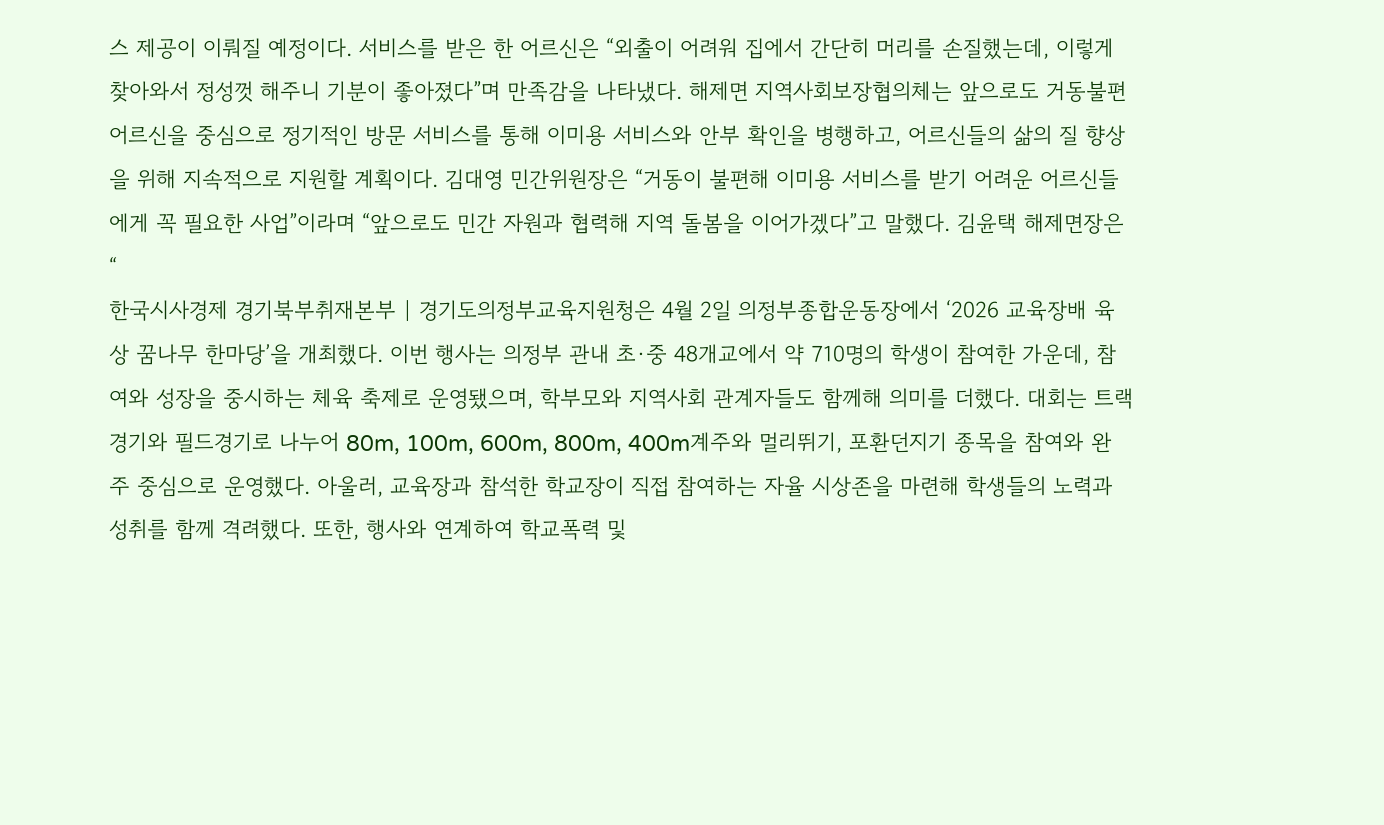스 제공이 이뤄질 예정이다. 서비스를 받은 한 어르신은 “외출이 어려워 집에서 간단히 머리를 손질했는데, 이렇게 찾아와서 정성껏 해주니 기분이 좋아졌다”며 만족감을 나타냈다. 해제면 지역사회보장협의체는 앞으로도 거동불편 어르신을 중심으로 정기적인 방문 서비스를 통해 이미용 서비스와 안부 확인을 병행하고, 어르신들의 삶의 질 향상을 위해 지속적으로 지원할 계획이다. 김대영 민간위원장은 “거동이 불편해 이미용 서비스를 받기 어려운 어르신들에게 꼭 필요한 사업”이라며 “앞으로도 민간 자원과 협력해 지역 돌봄을 이어가겠다”고 말했다. 김윤택 해제면장은 “
한국시사경제 경기북부취재본부 | 경기도의정부교육지원청은 4월 2일 의정부종합운동장에서 ‘2026 교육장배 육상 꿈나무 한마당’을 개최했다. 이번 행사는 의정부 관내 초·중 48개교에서 약 710명의 학생이 참여한 가운데, 참여와 성장을 중시하는 체육 축제로 운영됐으며, 학부모와 지역사회 관계자들도 함께해 의미를 더했다. 대회는 트랙경기와 필드경기로 나누어 80m, 100m, 600m, 800m, 400m계주와 멀리뛰기, 포환던지기 종목을 참여와 완주 중심으로 운영했다. 아울러, 교육장과 참석한 학교장이 직접 참여하는 자율 시상존을 마련해 학생들의 노력과 성취를 함께 격려했다. 또한, 행사와 연계하여 학교폭력 및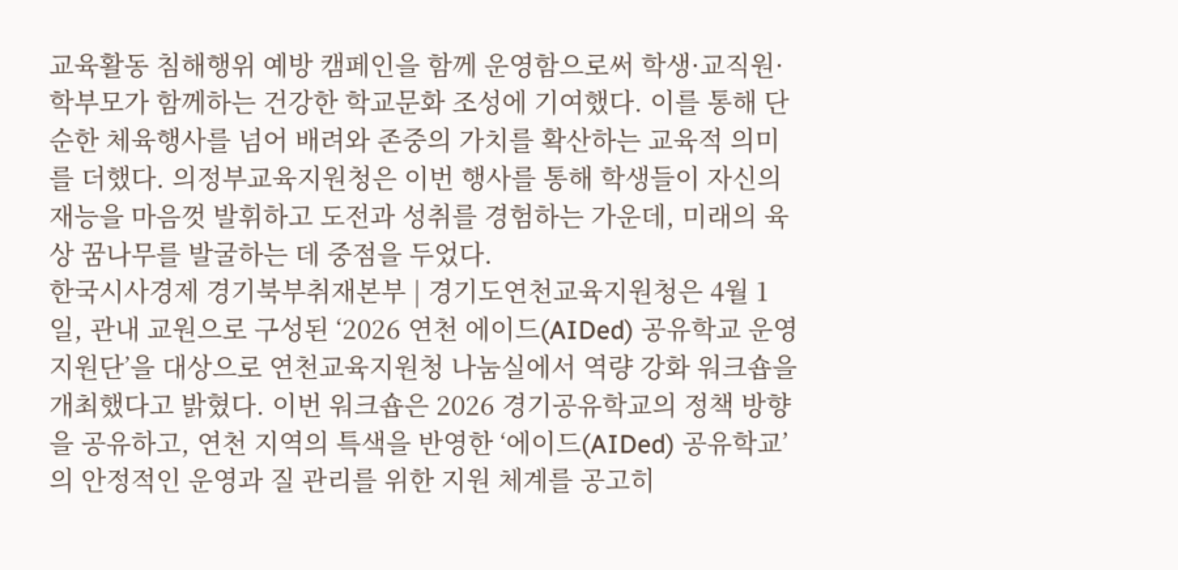교육활동 침해행위 예방 캠페인을 함께 운영함으로써 학생·교직원·학부모가 함께하는 건강한 학교문화 조성에 기여했다. 이를 통해 단순한 체육행사를 넘어 배려와 존중의 가치를 확산하는 교육적 의미를 더했다. 의정부교육지원청은 이번 행사를 통해 학생들이 자신의 재능을 마음껏 발휘하고 도전과 성취를 경험하는 가운데, 미래의 육상 꿈나무를 발굴하는 데 중점을 두었다.
한국시사경제 경기북부취재본부 | 경기도연천교육지원청은 4월 1일, 관내 교원으로 구성된 ‘2026 연천 에이드(AIDed) 공유학교 운영지원단’을 대상으로 연천교육지원청 나눔실에서 역량 강화 워크숍을 개최했다고 밝혔다. 이번 워크숍은 2026 경기공유학교의 정책 방향을 공유하고, 연천 지역의 특색을 반영한 ‘에이드(AIDed) 공유학교’의 안정적인 운영과 질 관리를 위한 지원 체계를 공고히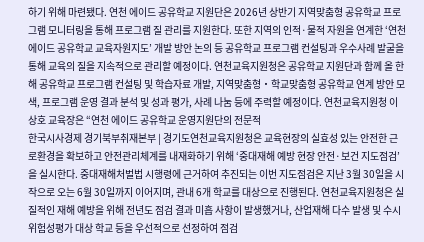하기 위해 마련됐다. 연천 에이드 공유학교 지원단은 2026년 상반기 지역맞춤형 공유학교 프로그램 모니터링을 통해 프로그램 질 관리를 지원한다. 또한 지역의 인적·물적 자원을 연계한 ‘연천 에이드 공유학교 교육자원지도’ 개발 방안 논의 등 공유학교 프로그램 컨설팅과 우수사례 발굴을 통해 교육의 질을 지속적으로 관리할 예정이다. 연천교육지원청은 공유학교 지원단과 함께 올 한 해 공유학교 프로그램 컨설팅 및 학습자료 개발, 지역맞춤형‧학교맞춤형 공유학교 연계 방안 모색, 프로그램 운영 결과 분석 및 성과 평가, 사례 나눔 등에 주력할 예정이다. 연천교육지원청 이상호 교육장은 “연천 에이드 공유학교 운영지원단의 전문적
한국시사경제 경기북부취재본부 | 경기도연천교육지원청은 교육현장의 실효성 있는 안전한 근로환경을 확보하고 안전관리체계를 내재화하기 위해 ‘중대재해 예방 현장 안전·보건 지도점검’을 실시한다. 중대재해처벌법 시행령에 근거하여 추진되는 이번 지도점검은 지난 3월 30일을 시작으로 오는 6월 30일까지 이어지며, 관내 6개 학교를 대상으로 진행된다. 연천교육지원청은 실질적인 재해 예방을 위해 전년도 점검 결과 미흡 사항이 발생했거나, 산업재해 다수 발생 및 수시 위험성평가 대상 학교 등을 우선적으로 선정하여 점검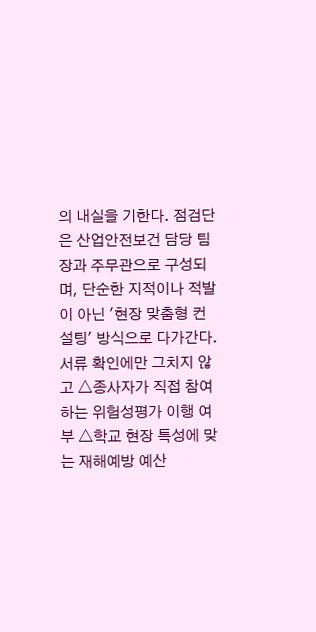의 내실을 기한다. 점검단은 산업안전보건 담당 팀장과 주무관으로 구성되며, 단순한 지적이나 적발이 아닌 '현장 맞춤형 컨설팅' 방식으로 다가간다. 서류 확인에만 그치지 않고 △종사자가 직접 참여하는 위험성평가 이행 여부 △학교 현장 특성에 맞는 재해예방 예산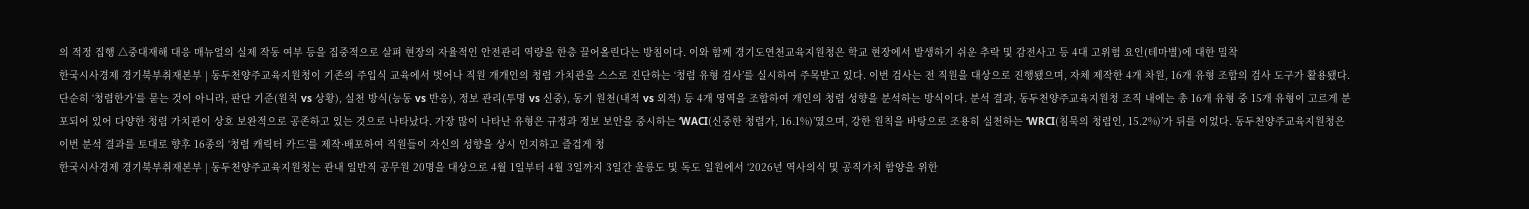의 적정 집행 △중대재해 대응 매뉴얼의 실제 작동 여부 등을 집중적으로 살펴 현장의 자율적인 안전관리 역량을 한층 끌어올린다는 방침이다. 이와 함께 경기도연천교육지원청은 학교 현장에서 발생하기 쉬운 추락 및 감전사고 등 4대 고위험 요인(테마별)에 대한 밀착
한국시사경제 경기북부취재본부 | 동두천양주교육지원청이 기존의 주입식 교육에서 벗어나 직원 개개인의 청렴 가치관을 스스로 진단하는 ‘청렴 유형 검사’를 실시하여 주목받고 있다. 이번 검사는 전 직원을 대상으로 진행됐으며, 자체 제작한 4개 차원, 16개 유형 조합의 검사 도구가 활용됐다. 단순히 ‘청렴한가’를 묻는 것이 아니라, 판단 기준(원칙 vs 상황), 실천 방식(능동 vs 반응), 정보 관리(투명 vs 신중), 동기 원천(내적 vs 외적) 등 4개 영역을 조합하여 개인의 청렴 성향을 분석하는 방식이다. 분석 결과, 동두천양주교육지원청 조직 내에는 총 16개 유형 중 15개 유형이 고르게 분포되어 있어 다양한 청렴 가치관이 상호 보완적으로 공존하고 있는 것으로 나타났다. 가장 많이 나타난 유형은 규정과 정보 보안을 중시하는 ‘WACI(신중한 청렴가, 16.1%)’였으며, 강한 원칙을 바탕으로 조용히 실천하는 ‘WRCI(침묵의 청렴인, 15.2%)’가 뒤를 이었다. 동두천양주교육지원청은 이번 분석 결과를 토대로 향후 16종의 ‘청렴 캐릭터 카드’를 제작·배포하여 직원들이 자신의 성향을 상시 인지하고 즐겁게 청
한국시사경제 경기북부취재본부 | 동두천양주교육지원청는 관내 일반직 공무원 20명을 대상으로 4월 1일부터 4월 3일까지 3일간 울릉도 및 독도 일원에서 ‘2026년 역사의식 및 공직가치 함양을 위한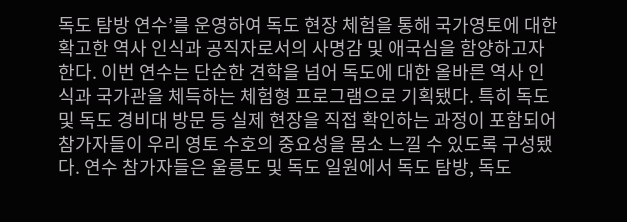독도 탐방 연수’를 운영하여 독도 현장 체험을 통해 국가영토에 대한 확고한 역사 인식과 공직자로서의 사명감 및 애국심을 함양하고자 한다. 이번 연수는 단순한 견학을 넘어 독도에 대한 올바른 역사 인식과 국가관을 체득하는 체험형 프로그램으로 기획됐다. 특히 독도 및 독도 경비대 방문 등 실제 현장을 직접 확인하는 과정이 포함되어 참가자들이 우리 영토 수호의 중요성을 몸소 느낄 수 있도록 구성됐다. 연수 참가자들은 울릉도 및 독도 일원에서 독도 탐방, 독도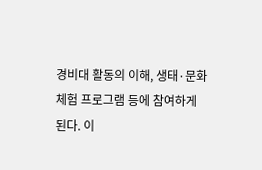경비대 활동의 이해, 생태·문화 체험 프로그램 등에 참여하게 된다. 이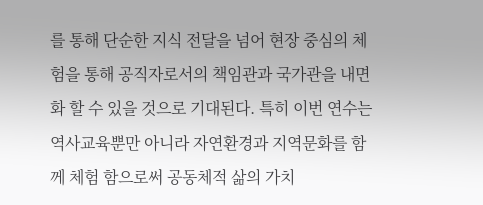를 통해 단순한 지식 전달을 넘어 현장 중심의 체험을 통해 공직자로서의 책임관과 국가관을 내면화 할 수 있을 것으로 기대된다. 특히 이번 연수는 역사교육뿐만 아니라 자연환경과 지역문화를 함께 체험 함으로써 공동체적 삶의 가치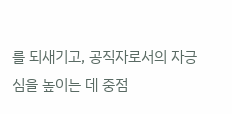를 되새기고, 공직자로서의 자긍심을 높이는 데 중점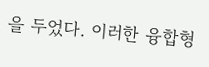을 두었다. 이러한 융합형